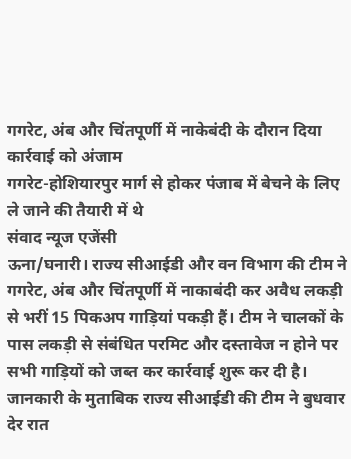गगरेट, अंब और चिंतपूर्णी में नाकेबंदी के दौरान दिया कार्रवाई को अंजाम
गगरेट-होशियारपुर मार्ग से होकर पंजाब में बेचने के लिए ले जाने की तैयारी में थे
संवाद न्यूज एजेंसी
ऊना/घनारी। राज्य सीआईडी और वन विभाग की टीम ने गगरेट, अंब और चिंतपूर्णी में नाकाबंदी कर अवैध लकड़ी से भरीं 15 पिकअप गाड़ियां पकड़ी हैं। टीम ने चालकों के पास लकड़ी से संबंधित परमिट और दस्तावेज न होने पर सभी गाड़ियों को जब्त कर कार्रवाई शुरू कर दी है। जानकारी के मुताबिक राज्य सीआईडी की टीम ने बुधवार देर रात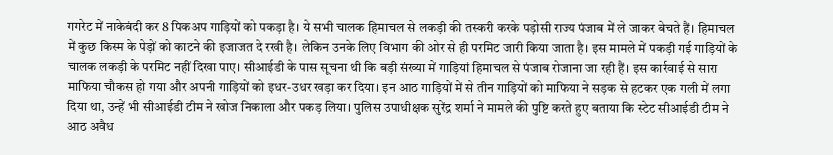गगरेट में नाकेबंदी कर 8 पिकअप गाड़ियों को पकड़ा है। ये सभी चालक हिमाचल से लकड़ी की तस्करी करके पड़ोसी राज्य पंजाब में ले जाकर बेचते हैं। हिमाचल में कुछ किस्म के पेड़ों को काटने की इजाजत दे रखी है। लेकिन उनके लिए विभाग की ओर से ही परमिट जारी किया जाता है। इस मामले में पकड़ी गई गाड़ियों के चालक लकड़ी के परमिट नहीं दिखा पाए। सीआईडी के पास सूचना थी कि बड़ी संख्या में गाड़ियां हिमाचल से पंजाब रोजाना जा रही हैं। इस कार्रवाई से सारा माफिया चौकस हो गया और अपनी गाड़ियों को इधर-उधर खड़ा कर दिया। इन आठ गाड़ियों में से तीन गाड़ियों को माफिया ने सड़क से हटकर एक गली में लगा दिया था, उन्हें भी सीआईडी टीम ने खोज निकाला और पकड़ लिया। पुलिस उपाधीक्षक सुरेंद्र शर्मा ने मामले की पुष्टि करते हुए बताया कि स्टेट सीआईडी टीम ने आठ अवैध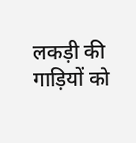लकड़ी की गाड़ियों को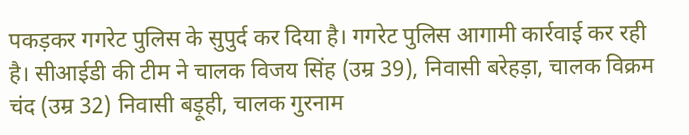पकड़कर गगरेट पुलिस के सुपुर्द कर दिया है। गगरेट पुलिस आगामी कार्रवाई कर रही है। सीआईडी की टीम ने चालक विजय सिंह (उम्र 39), निवासी बरेहड़ा, चालक विक्रम चंद (उम्र 32) निवासी बड़ूही, चालक गुरनाम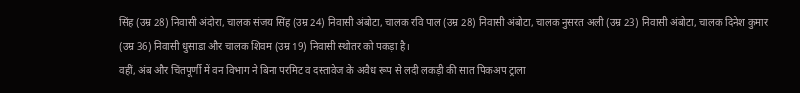सिंह (उम्र 28) निवासी अंदोरा, चालक संजय सिंह (उम्र 24) निवासी अंबोटा, चालक रवि पाल (उम्र 28) निवासी अंबोटा, चालक नुसरत अली (उम्र 23) निवासी अंबोटा, चालक दिनेश कुमार (उम्र 36) निवासी धुसाडा और चालक शिवम (उम्र 19) निवासी स्थोतर को पकड़ा है।
वहीं, अंब और चिंतपूर्णी में वन विभाग ने बिना परमिट व दस्तावेज के अवैध रूप से लदी लकड़ी की सात पिकअप ट्राला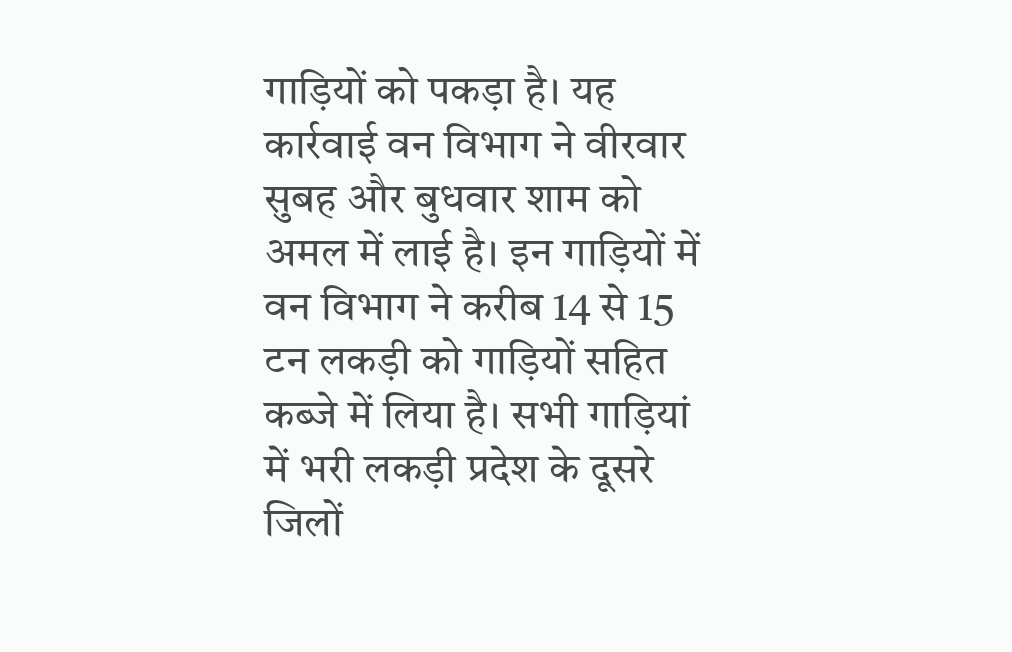गाड़ियों को पकड़ा है। यह कार्रवाई वन विभाग ने वीरवार सुबह और बुधवार शाम को अमल में लाई है। इन गाड़ियों में वन विभाग ने करीब 14 से 15 टन लकड़ी को गाड़ियों सहित कब्जे में लिया है। सभी गाड़ियां में भरी लकड़ी प्रदेश के दूसरे जिलों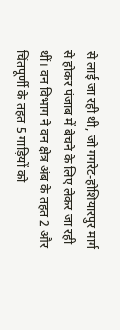से लाई जा रही थी, जो गगरेट-होशियारपुर मार्ग से होकर पंजाब में बेचने के लिए लेकर जा रही थीं। वन विभाग ने वन क्षेत्र अंब के तहत 2 और चिंतपूर्णी के तहत 5 गाड़ियों को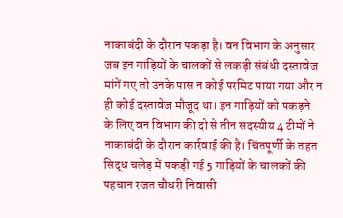नाकाबंदी के दौरान पकड़ा है। वन विभाग के अनुसार जब इन गाड़ियों के चालकों से लकड़ी संबंधी दस्तावेज मांगें गए तो उनके पास न कोई परमिट पाया गया और न ही कोई दस्तावेज मौजूद था। इन गाड़ियों को पकड़ने के लिए वन विभाग की दो से तीन सदस्यीय 4 टीमों ने नाकाबंदी के दौरान कार्रवाई की है। चिंतपूर्णी के तहत सिद्ध चलेड़ में पकड़ी गई 5 गाड़ियों के चालकों की पहचान रजत चौधरी निवासी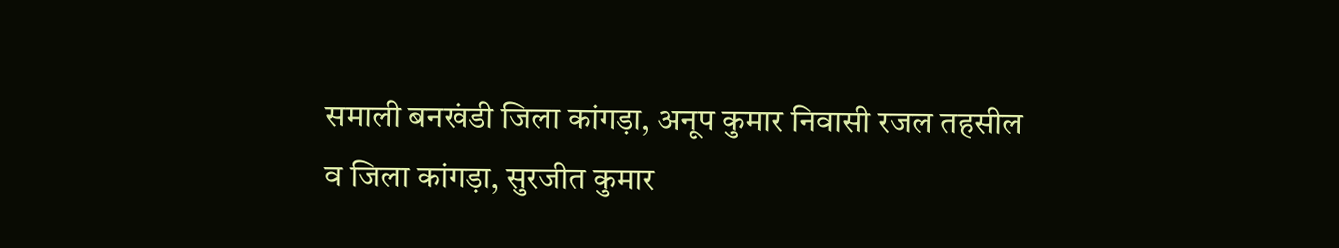समाली बनखंडी जिला कांगड़ा, अनूप कुमार निवासी रजल तहसील व जिला कांगड़ा, सुरजीत कुमार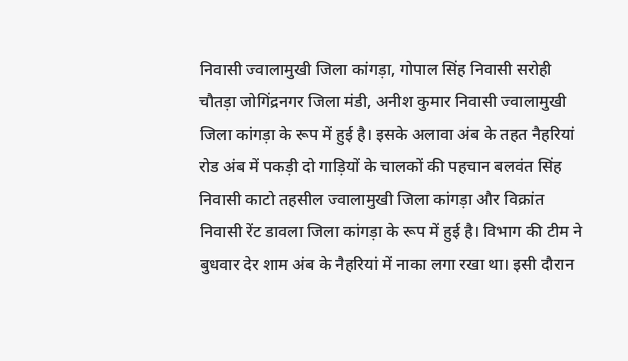निवासी ज्वालामुखी जिला कांगड़ा, गोपाल सिंह निवासी सरोही चौतड़ा जोगिंद्रनगर जिला मंडी, अनीश कुमार निवासी ज्वालामुखी जिला कांगड़ा के रूप में हुई है। इसके अलावा अंब के तहत नैहरियां रोड अंब में पकड़ी दो गाड़ियों के चालकों की पहचान बलवंत सिंह निवासी काटो तहसील ज्वालामुखी जिला कांगड़ा और विक्रांत निवासी रेंट डावला जिला कांगड़ा के रूप में हुई है। विभाग की टीम ने बुधवार देर शाम अंब के नैहरियां में नाका लगा रखा था। इसी दौरान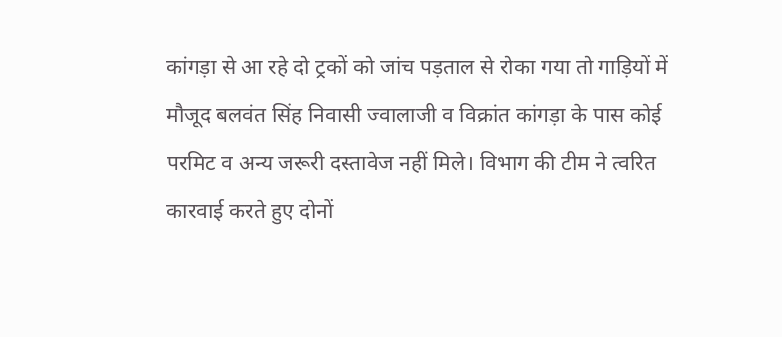कांगड़ा से आ रहे दो ट्रकों को जांच पड़ताल से रोका गया तो गाड़ियों में मौजूद बलवंत सिंह निवासी ज्वालाजी व विक्रांत कांगड़ा के पास कोई परमिट व अन्य जरूरी दस्तावेज नहीं मिले। विभाग की टीम ने त्वरित कारवाई करते हुए दोनों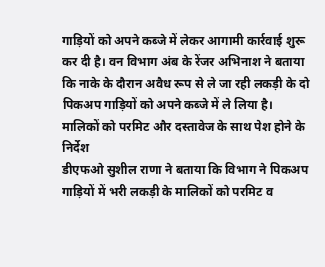गाड़ियों को अपने कब्जे में लेकर आगामी कार्रवाई शुरू कर दी है। वन विभाग अंब के रेंजर अभिनाश ने बताया कि नाके के दौरान अवैध रूप से ले जा रही लकड़ी के दो पिकअप गाड़ियों को अपने कब्जे में ले लिया है।
मालिकों को परमिट और दस्तावेज के साथ पेश होने के निर्देश
डीएफओ सुशील राणा ने बताया कि विभाग ने पिकअप गाड़ियों में भरी लकड़ी के मालिकों को परमिट व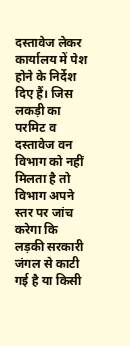दस्तावेज लेकर कार्यालय में पेश होने के निर्देश दिए हैं। जिस लकड़ी का परमिट व दस्तावेज वन विभाग को नहीं मिलता है तो विभाग अपने स्तर पर जांच करेगा कि लड़की सरकारी जंगल से काटी गई है या किसी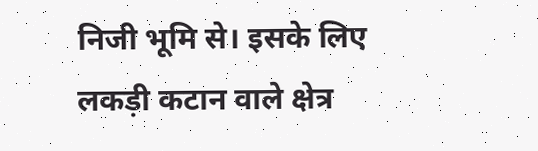निजी भूमि से। इसके लिए लकड़ी कटान वाले क्षेत्र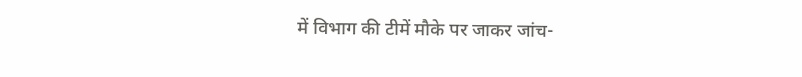में विभाग की टीमें मौके पर जाकर जांच-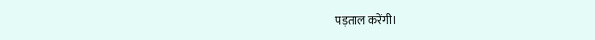पड़ताल करेंगी।